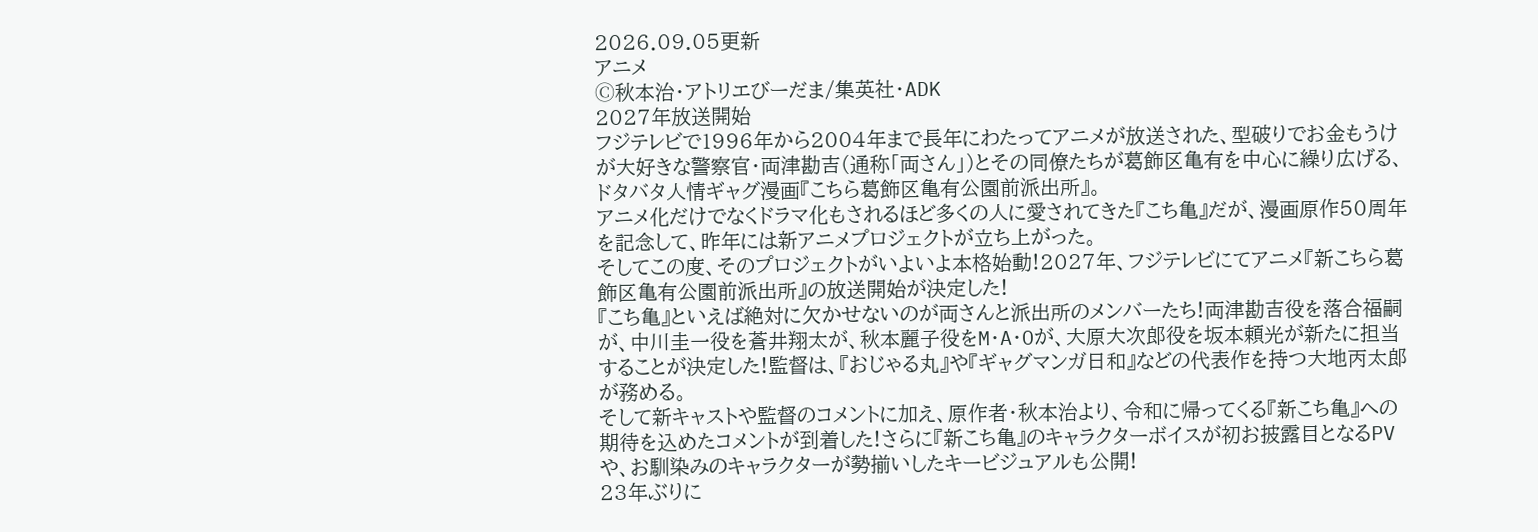2026.09.05更新
アニメ
Ⓒ秋本治・アトリエびーだま/集英社・ADK
2027年放送開始
フジテレビで1996年から2004年まで長年にわたってアニメが放送された、型破りでお金もうけが大好きな警察官・両津勘吉(通称「両さん」)とその同僚たちが葛飾区亀有を中心に繰り広げる、ドタバタ人情ギャグ漫画『こちら葛飾区亀有公園前派出所』。
アニメ化だけでなくドラマ化もされるほど多くの人に愛されてきた『こち亀』だが、漫画原作50周年を記念して、昨年には新アニメプロジェクトが立ち上がった。
そしてこの度、そのプロジェクトがいよいよ本格始動!2027年、フジテレビにてアニメ『新こちら葛飾区亀有公園前派出所』の放送開始が決定した!
『こち亀』といえば絶対に欠かせないのが両さんと派出所のメンバーたち!両津勘吉役を落合福嗣が、中川圭一役を蒼井翔太が、秋本麗子役をM・A・Oが、大原大次郎役を坂本頼光が新たに担当することが決定した!監督は、『おじゃる丸』や『ギャグマンガ日和』などの代表作を持つ大地丙太郎が務める。
そして新キャストや監督のコメントに加え、原作者・秋本治より、令和に帰ってくる『新こち亀』への期待を込めたコメントが到着した!さらに『新こち亀』のキャラクターボイスが初お披露目となるPVや、お馴染みのキャラクターが勢揃いしたキービジュアルも公開!
23年ぶりに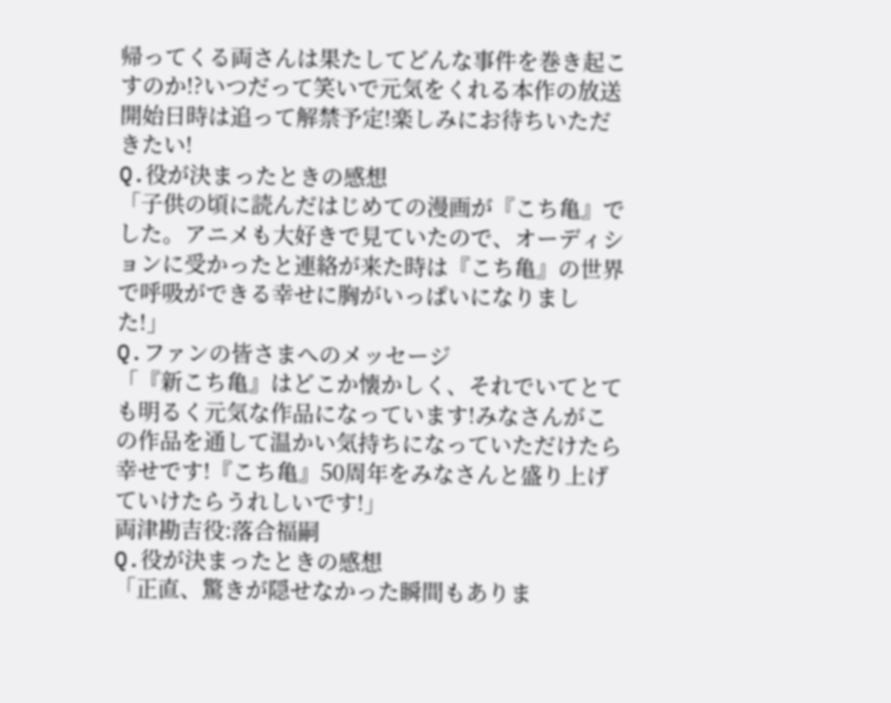帰ってくる両さんは果たしてどんな事件を巻き起こすのか!?いつだって笑いで元気をくれる本作の放送開始日時は追って解禁予定!楽しみにお待ちいただきたい!
Q.役が決まったときの感想
「子供の頃に読んだはじめての漫画が『こち亀』でした。アニメも大好きで見ていたので、オーディションに受かったと連絡が来た時は『こち亀』の世界で呼吸ができる幸せに胸がいっぱいになりました!」
Q.ファンの皆さまへのメッセージ
「『新こち亀』はどこか懐かしく、それでいてとても明るく元気な作品になっています!みなさんがこの作品を通して温かい気持ちになっていただけたら幸せです!『こち亀』50周年をみなさんと盛り上げていけたらうれしいです!」
両津勘吉役:落合福嗣
Q.役が決まったときの感想
「正直、驚きが隠せなかった瞬間もありま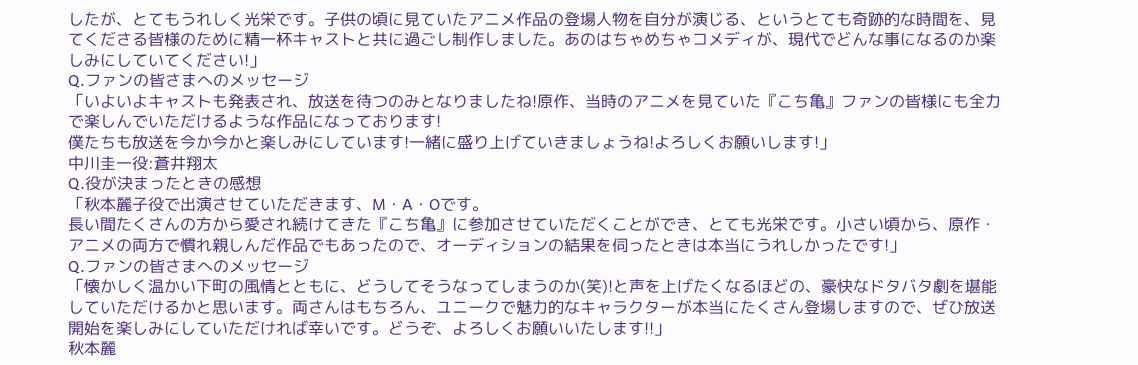したが、とてもうれしく光栄です。子供の頃に見ていたアニメ作品の登場人物を自分が演じる、というとても奇跡的な時間を、見てくださる皆様のために精一杯キャストと共に過ごし制作しました。あのはちゃめちゃコメディが、現代でどんな事になるのか楽しみにしていてください!」
Q.ファンの皆さまへのメッセージ
「いよいよキャストも発表され、放送を待つのみとなりましたね!原作、当時のアニメを見ていた『こち亀』ファンの皆様にも全力で楽しんでいただけるような作品になっております!
僕たちも放送を今か今かと楽しみにしています!一緒に盛り上げていきましょうね!よろしくお願いします!」
中川圭一役:蒼井翔太
Q.役が決まったときの感想
「秋本麗子役で出演させていただきます、M・A・Oです。
長い間たくさんの方から愛され続けてきた『こち亀』に参加させていただくことができ、とても光栄です。小さい頃から、原作・アニメの両方で慣れ親しんだ作品でもあったので、オーディションの結果を伺ったときは本当にうれしかったです!」
Q.ファンの皆さまへのメッセージ
「懐かしく温かい下町の風情とともに、どうしてそうなってしまうのか(笑)!と声を上げたくなるほどの、豪快なドタバタ劇を堪能していただけるかと思います。両さんはもちろん、ユニークで魅力的なキャラクターが本当にたくさん登場しますので、ぜひ放送開始を楽しみにしていただければ幸いです。どうぞ、よろしくお願いいたします!!」
秋本麗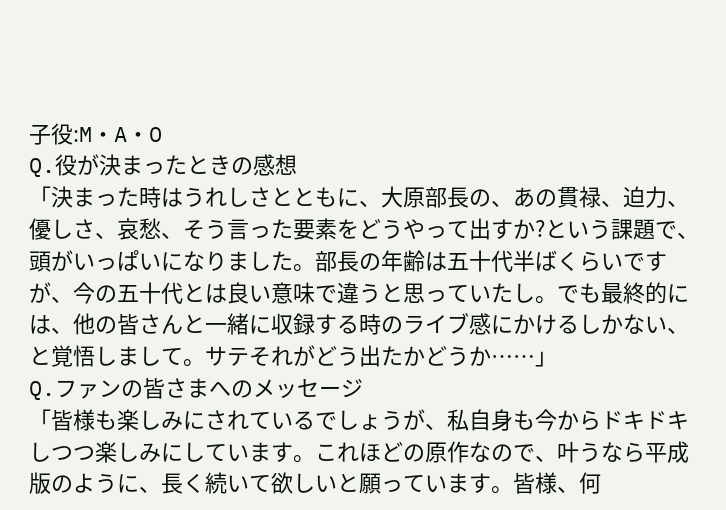子役:M・A・O
Q.役が決まったときの感想
「決まった時はうれしさとともに、大原部長の、あの貫禄、迫力、優しさ、哀愁、そう言った要素をどうやって出すか?という課題で、頭がいっぱいになりました。部長の年齢は五十代半ばくらいですが、今の五十代とは良い意味で違うと思っていたし。でも最終的には、他の皆さんと一緒に収録する時のライブ感にかけるしかない、と覚悟しまして。サテそれがどう出たかどうか……」
Q.ファンの皆さまへのメッセージ
「皆様も楽しみにされているでしょうが、私自身も今からドキドキしつつ楽しみにしています。これほどの原作なので、叶うなら平成版のように、長く続いて欲しいと願っています。皆様、何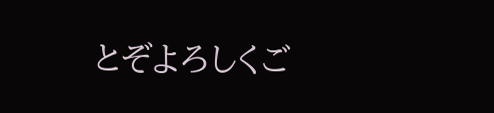とぞよろしくご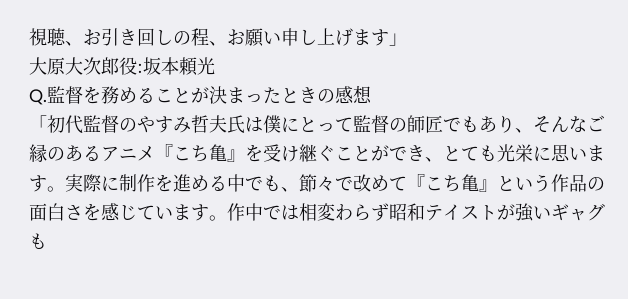視聴、お引き回しの程、お願い申し上げます」
大原大次郎役:坂本頼光
Q.監督を務めることが決まったときの感想
「初代監督のやすみ哲夫氏は僕にとって監督の師匠でもあり、そんなご縁のあるアニメ『こち亀』を受け継ぐことができ、とても光栄に思います。実際に制作を進める中でも、節々で改めて『こち亀』という作品の面白さを感じています。作中では相変わらず昭和テイストが強いギャグも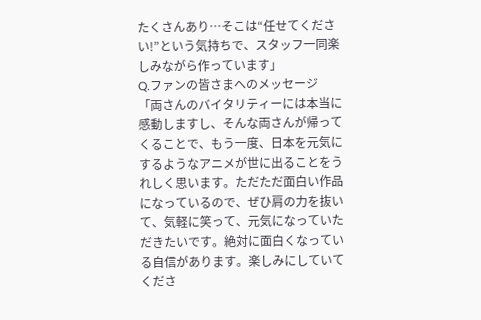たくさんあり…そこは“任せてください!”という気持ちで、スタッフ一同楽しみながら作っています」
Q.ファンの皆さまへのメッセージ
「両さんのバイタリティーには本当に感動しますし、そんな両さんが帰ってくることで、もう一度、日本を元気にするようなアニメが世に出ることをうれしく思います。ただただ面白い作品になっているので、ぜひ肩の力を抜いて、気軽に笑って、元気になっていただきたいです。絶対に面白くなっている自信があります。楽しみにしていてくださ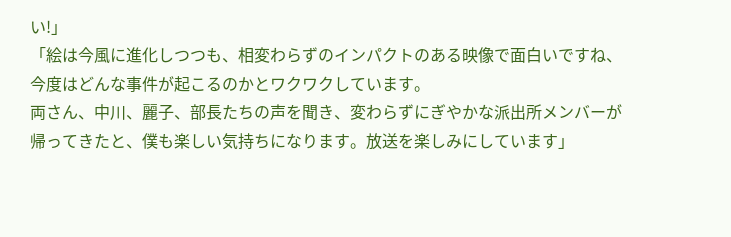い!」
「絵は今風に進化しつつも、相変わらずのインパクトのある映像で面白いですね、今度はどんな事件が起こるのかとワクワクしています。
両さん、中川、麗子、部長たちの声を聞き、変わらずにぎやかな派出所メンバーが帰ってきたと、僕も楽しい気持ちになります。放送を楽しみにしています」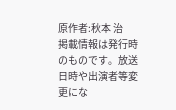原作者:秋本 治
掲載情報は発行時のものです。放送日時や出演者等変更にな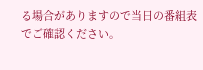る場合がありますので当日の番組表でご確認ください。